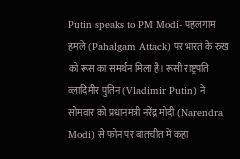Putin speaks to PM Modi- पहलगाम हमले (Pahalgam Attack) पर भारत के रुख को रूस का समर्थन मिला है। रूसी राष्ट्रपति व्लादिमीर पुतिन (Vladimir Putin) ने सोमवार को प्रधानमंत्री नरेंद्र मोदी (Narendra Modi) से फोन पर बातचीत में कहा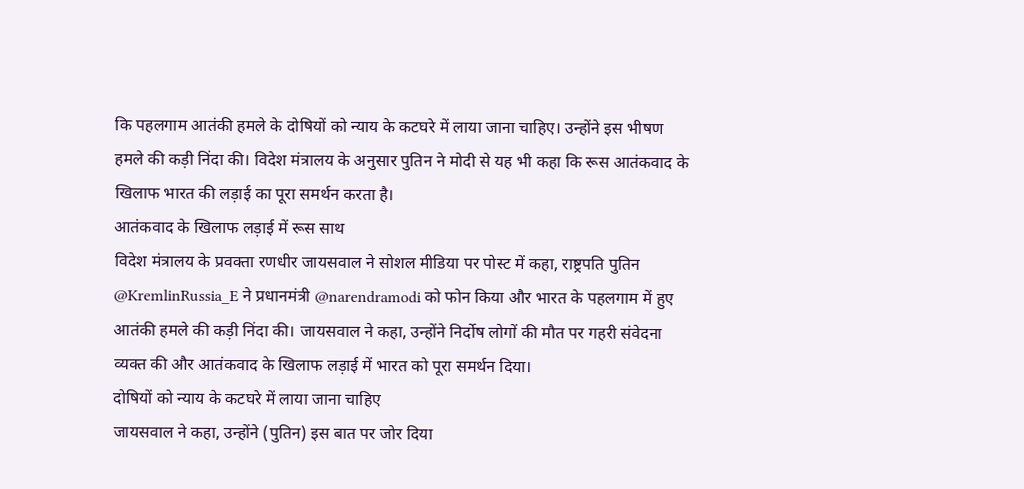कि पहलगाम आतंकी हमले के दोषियों को न्याय के कटघरे में लाया जाना चाहिए। उन्होंने इस भीषण हमले की कड़ी निंदा की। विदेश मंत्रालय के अनुसार पुतिन ने मोदी से यह भी कहा कि रूस आतंकवाद के खिलाफ भारत की लड़ाई का पूरा समर्थन करता है।
आतंकवाद के खिलाफ लड़ाई में रूस साथ
विदेश मंत्रालय के प्रवक्ता रणधीर जायसवाल ने सोशल मीडिया पर पोस्ट में कहा, राष्ट्रपति पुतिन @KremlinRussia_E ने प्रधानमंत्री @narendramodi को फोन किया और भारत के पहलगाम में हुए आतंकी हमले की कड़ी निंदा की। जायसवाल ने कहा, उन्होंने निर्दोष लोगों की मौत पर गहरी संवेदना व्यक्त की और आतंकवाद के खिलाफ लड़ाई में भारत को पूरा समर्थन दिया।
दोषियों को न्याय के कटघरे में लाया जाना चाहिए
जायसवाल ने कहा, उन्होंने (पुतिन) इस बात पर जोर दिया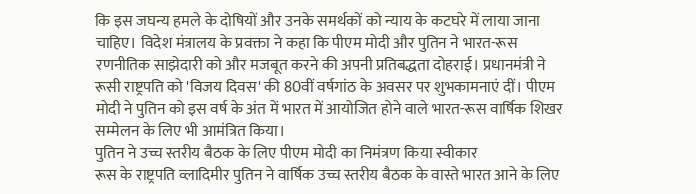कि इस जघन्य हमले के दोषियों और उनके समर्थकों को न्याय के कटघरे में लाया जाना चाहिए। विदेश मंत्रालय के प्रवक्ता ने कहा कि पीएम मोदी और पुतिन ने भारत-रूस रणनीतिक साझेदारी को और मजबूत करने की अपनी प्रतिबद्धता दोहराई। प्रधानमंत्री ने रूसी राष्ट्रपति को 'विजय दिवस' की 80वीं वर्षगांठ के अवसर पर शुभकामनाएं दीं। पीएम मोदी ने पुतिन को इस वर्ष के अंत में भारत में आयोजित होने वाले भारत-रूस वार्षिक शिखर सम्मेलन के लिए भी आमंत्रित किया।
पुतिन ने उच्च स्तरीय बैठक के लिए पीएम मोदी का निमंत्रण किया स्वीकार
रूस के राष्ट्रपति व्लादिमीर पुतिन ने वार्षिक उच्च स्तरीय बैठक के वास्ते भारत आने के लिए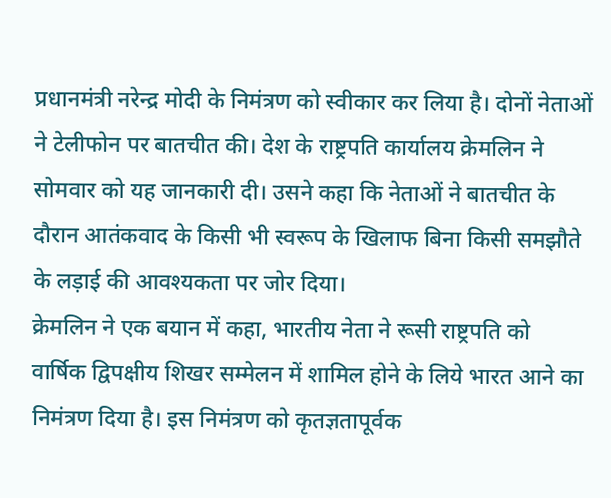प्रधानमंत्री नरेन्द्र मोदी के निमंत्रण को स्वीकार कर लिया है। दोनों नेताओं ने टेलीफोन पर बातचीत की। देश के राष्ट्रपति कार्यालय क्रेमलिन ने सोमवार को यह जानकारी दी। उसने कहा कि नेताओं ने बातचीत के दौरान आतंकवाद के किसी भी स्वरूप के खिलाफ बिना किसी समझौते के लड़ाई की आवश्यकता पर जोर दिया।
क्रेमलिन ने एक बयान में कहा, भारतीय नेता ने रूसी राष्ट्रपति को वार्षिक द्विपक्षीय शिखर सम्मेलन में शामिल होने के लिये भारत आने का निमंत्रण दिया है। इस निमंत्रण को कृतज्ञतापूर्वक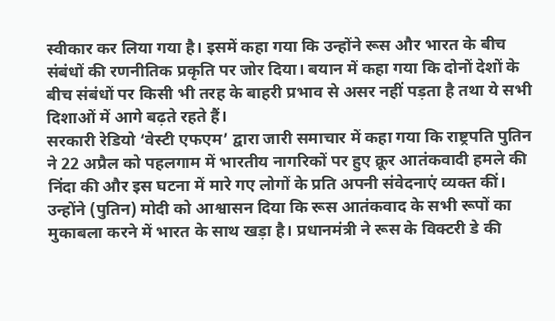स्वीकार कर लिया गया है। इसमें कहा गया कि उन्होंने रूस और भारत के बीच संबंधों की रणनीतिक प्रकृति पर जोर दिया। बयान में कहा गया कि दोनों देशों के बीच संबंधों पर किसी भी तरह के बाहरी प्रभाव से असर नहीं पड़ता है तथा ये सभी दिशाओं में आगे बढ़ते रहते हैं।
सरकारी रेडियो ‘वेस्टी एफएम’ द्वारा जारी समाचार में कहा गया कि राष्ट्रपति पुतिन ने 22 अप्रैल को पहलगाम में भारतीय नागरिकों पर हुए क्रूर आतंकवादी हमले की निंदा की और इस घटना में मारे गए लोगों के प्रति अपनी संवेदनाएं व्यक्त कीं। उन्होंने (पुतिन) मोदी को आश्वासन दिया कि रूस आतंकवाद के सभी रूपों का मुकाबला करने में भारत के साथ खड़ा है। प्रधानमंत्री ने रूस के विक्टरी डे की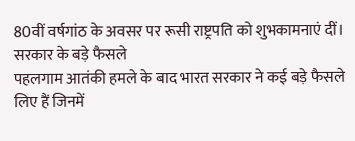80वीं वर्षगांठ के अवसर पर रूसी राष्ट्रपति को शुभकामनाएं दीं।
सरकार के बड़े फैसले
पहलगाम आतंकी हमले के बाद भारत सरकार ने कई बड़े फैसले लिए हैं जिनमें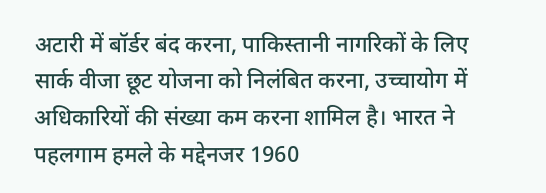अटारी में बॉर्डर बंद करना, पाकिस्तानी नागरिकों के लिए सार्क वीजा छूट योजना को निलंबित करना, उच्चायोग में अधिकारियों की संख्या कम करना शामिल है। भारत ने पहलगाम हमले के मद्देनजर 1960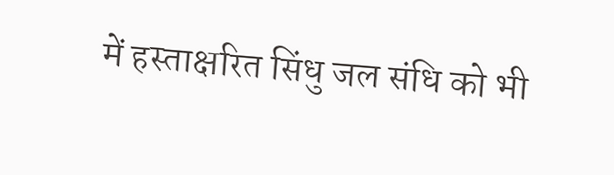में हस्ताक्षरित सिंधु जल संधि को भी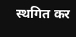स्थगित कर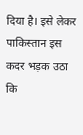दिया है। इसे लेकर पाकिस्तान इस कदर भड़क उठा कि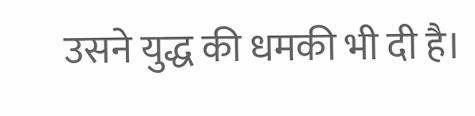उसने युद्ध की धमकी भी दी है।